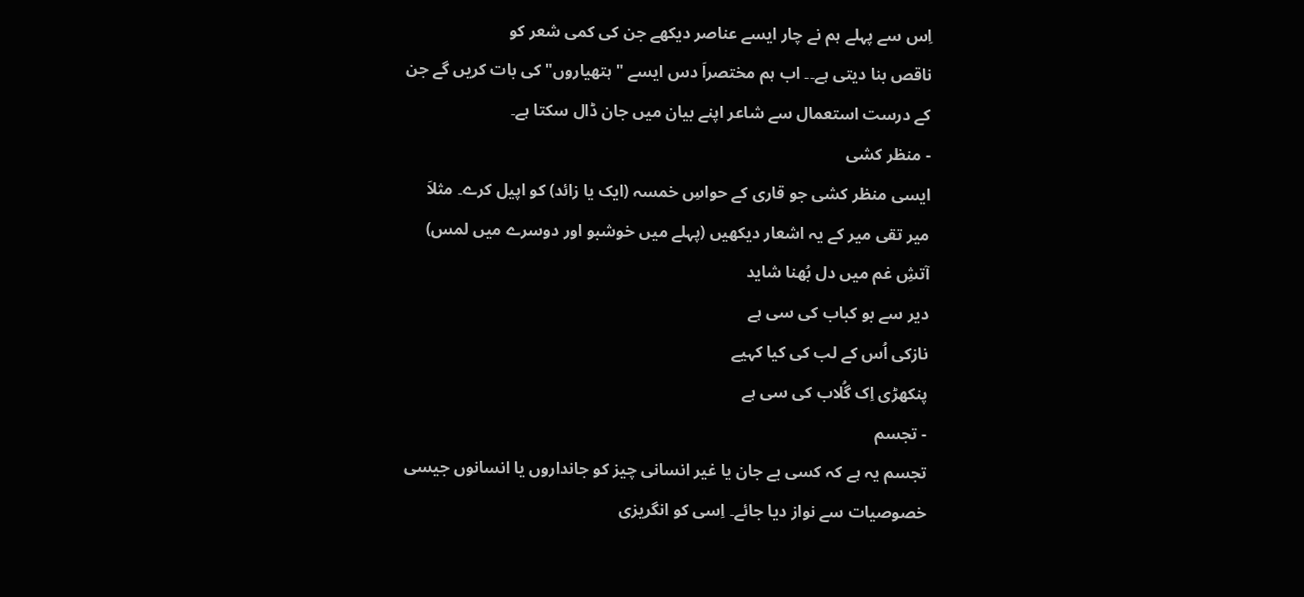اِس سے پہلے ہم نے چار ایسے عناصر دیکھے جن کی کمی شعر کو
ناقص بنا دیتی ہے۔۔ اب ہم مختصراَ دس ایسے "ہتھیاروں" کی بات کریں گے جن
کے درست استعمال سے شاعر اپنے بیان میں جان ڈال سکتا ہے۔
- منظر کشی
ایسی منظر کشی جو قاری کے حواسِ خمسہ (ایک یا زائد) کو اپیل کرے۔ مثلاَ
میر تقی میر کے یہ اشعار دیکھیں (پہلے میں خوشبو اور دوسرے میں لمس)
آتشِ غم میں دل بُھنا شاید
دیر سے بو کباب کی سی ہے
نازکی اُس کے لب کی کیا کہیے
پنکھڑی اِک گُلاب کی سی ہے
- تجسم
تجسم یہ ہے کہ کسی بے جان یا غیر انسانی چیز کو جانداروں یا انسانوں جیسی
خصوصیات سے نواز دیا جائے۔ اِسی کو انگریزی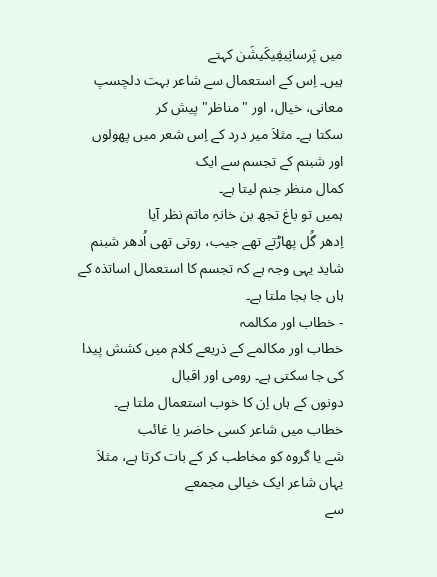میں پَرسانِیفِیکَیشَن کہتے
ہیں۔ اِس کے استعمال سے شاعر بہت دلچسپ معانی، خیال، اور "مناظر" پیش کر
سکتا ہے۔ مثلاَ میر درد کے اِس شعر میں پھولوں اور شبنم کے تجسم سے ایک
کمال منظر جنم لیتا ہے۔
ہمیں تو باغ تجھ بن خانہِ ماتم نظر آیا
اِدھر گُل پھاڑتے تھے جیب، روتی تھی اُدھر شبنم
شاید یہی وجہ ہے کہ تجسم کا استعمال اساتذہ کے ہاں جا بجا ملتا ہے۔
- خطاب اور مکالمہ
خطاب اور مکالمے کے ذریعے کلام میں کشش پیدا کی جا سکتی ہے۔ رومی اور اقبال
دونوں کے ہاں اِن کا خوب استعمال ملتا ہے۔ خطاب میں شاعر کسی حاضر یا غائب
شے یا گروہ کو مخاطب کر کے بات کرتا ہے، مثلاَ یہاں شاعر ایک خیالی مجمعے
سے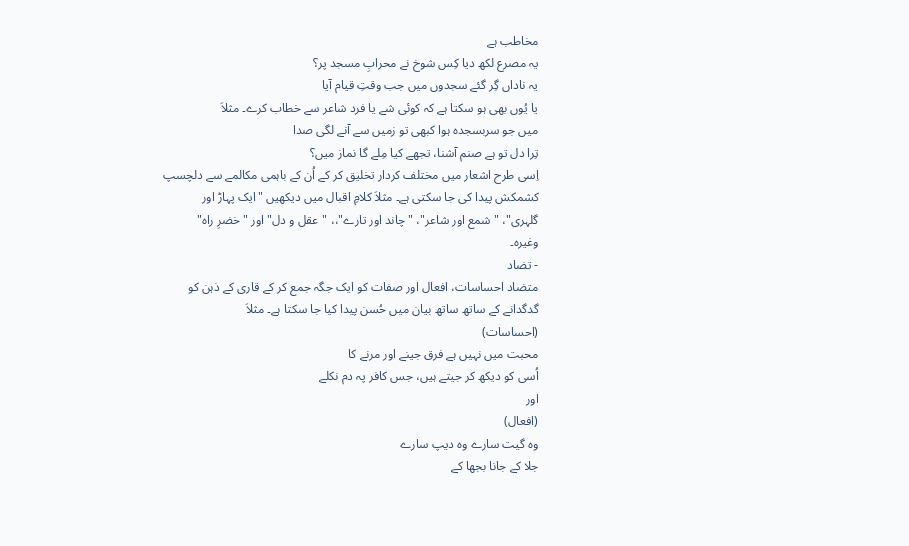مخاطب ہے
یہ مصرع لکھ دیا کِس شوخ نے محرابِ مسجد پر؟
یہ ناداں گِر گئے سجدوں میں جب وقتِ قیام آیا
یا یُوں بھی ہو سکتا ہے کہ کوئی شے یا فرد شاعر سے خطاب کرے۔ مثلاَ
میں جو سربسجدہ ہوا کبھی تو زمیں سے آنے لگی صدا
تِرا دل تو ہے صنم آشنا، تجھے کیا مِلے گا نماز میں؟
اِسی طرح اشعار میں مختلف کردار تخلیق کر کے اُن کے باہمی مکالمے سے دلچسپ
کشمکش پیدا کی جا سکتی ہے۔ مثلاَ کلامِ اقبال میں دیکھیں "ایک پہاڑ اور
گلہری"، "شمع اور شاعر"، "چاند اور تارے"،، "عقل و دل" اور "خضرِ راہ"
وغیرہ۔
- تضاد
متضاد احساسات، افعال اور صفات کو ایک جگہ جمع کر کے قاری کے ذہن کو
گدگدانے کے ساتھ ساتھ بیان میں حُسن پیدا کیا جا سکتا ہے۔ مثلاَ
(احساسات)
محبت میں نہیں ہے فرق جینے اور مرنے کا
اُسی کو دیکھ کر جیتے ہیں، جس کافر پہ دم نکلے
اور
(افعال)
وہ گیت سارے وہ دیپ سارے
جلا کے جانا بجھا کے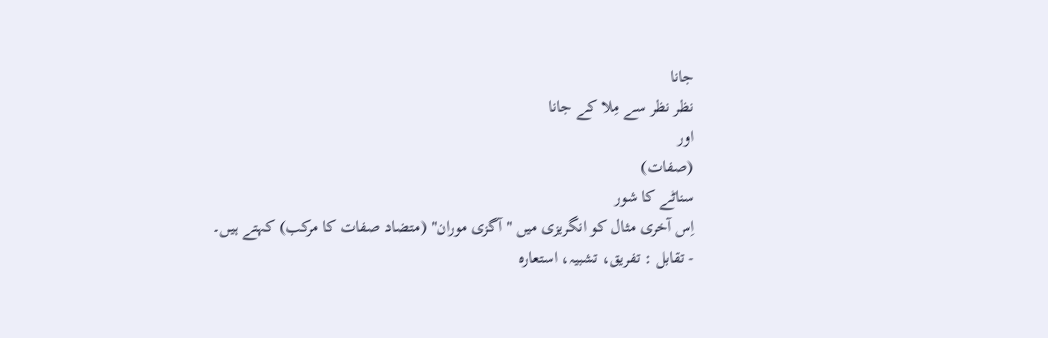جانا
نظر نظر سے مِلا کے جانا
اور
(صفات)
سناٹے کا شور
اِس آخری مثال کو انگریزی میں "آگزی موران" (متضاد صفات کا مرکب) کہتے ہیں۔
- تقابل : تفریق، تشبیہ، استعارہ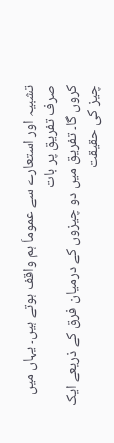تشبیہ اور استعارے سے عموماَ ہم واقف ہوتے ہیں۔ یہاں میں صرف تفریق پر بات
کروں گا۔ تفریق میں دو چیزوں کے درمیان فرق کے ذریعے ایک چیز کی حقیقت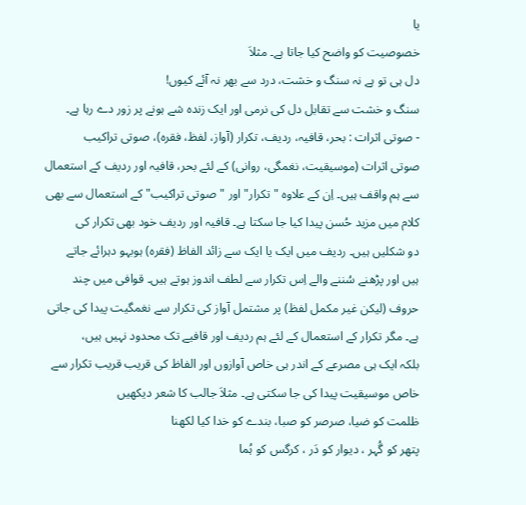یا
خصوصیت کو واضح کیا جاتا ہے۔ مثلاَ
دل ہی تو ہے نہ سنگ و خشت، درد سے بھر نہ آئے کیوں!
سنگ و خشت سے تقابل دل کی نرمی اور ایک زندہ شے ہونے پر زور دے رہا ہے۔
- صوتی اثرات : بحر، قافیہ، ردیف، تکرار (آواز، لفظ، فقرہ)، صوتی تراکیب
صوتی اثرات (موسیقیت، نغمگی، روانی) کے لئے بحر، قافیہ اور ردیف کے استعمال
سے ہم واقف ہیں۔ اِن کے علاوہ "تکرار" اور "صوتی تراکیب" کے استعمال سے بھی
کلام میں مزید حُسن پیدا کیا جا سکتا ہے۔ قافیہ اور ردیف خود بھی تکرار کی
دو شکلیں ہیں۔ ردیف میں ایک یا ایک سے زائد الفاظ (فقرہ) ہوبہو دہرائے جاتے
ہیں اور پڑھنے سُننے والے اِس تکرار سے لطف اندوز ہوتے ہیں۔ قوافی میں چند
حروف (لیکن غیر مکمل لفظ) پر مشتمل آواز کی تکرار سے نغمگیت پیدا کی جاتی
ہے۔ مگر تکرار کے استعمال کے لئے ہم ردیف اور قافیے تک محدود نہیں ہیں،
بلکہ ایک ہی مصرعے کے اندر ہی خاص آوازوں اور الفاظ کی قریب قریب تکرار سے
خاص موسیقیت پیدا کی جا سکتی ہے۔ مثلاَ جالب کا شعر دیکھیں
ظلمت کو ضیا، صرصر کو صبا، بندے کو خدا کیا لکھنا
پتھر کو گُہر ، دیوار کو دَر ، کرگس کو ہُما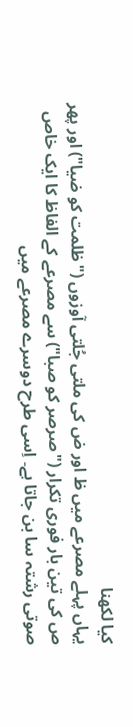کیا لکھنا
یہاں پہلے مصرعے میں ظ اور ض کی ملتی جُلتی آوزوں ("ظلمت کو ضیا") اور پھر
ص کی تین بار فوری تکرار ("صرصر کو صبا") سے مصرعے کے الفاظ کا ایک خاص
صوتی رشتہ سا بن جاتا ہے۔ اِسی طرح دوسرے مصرعے میں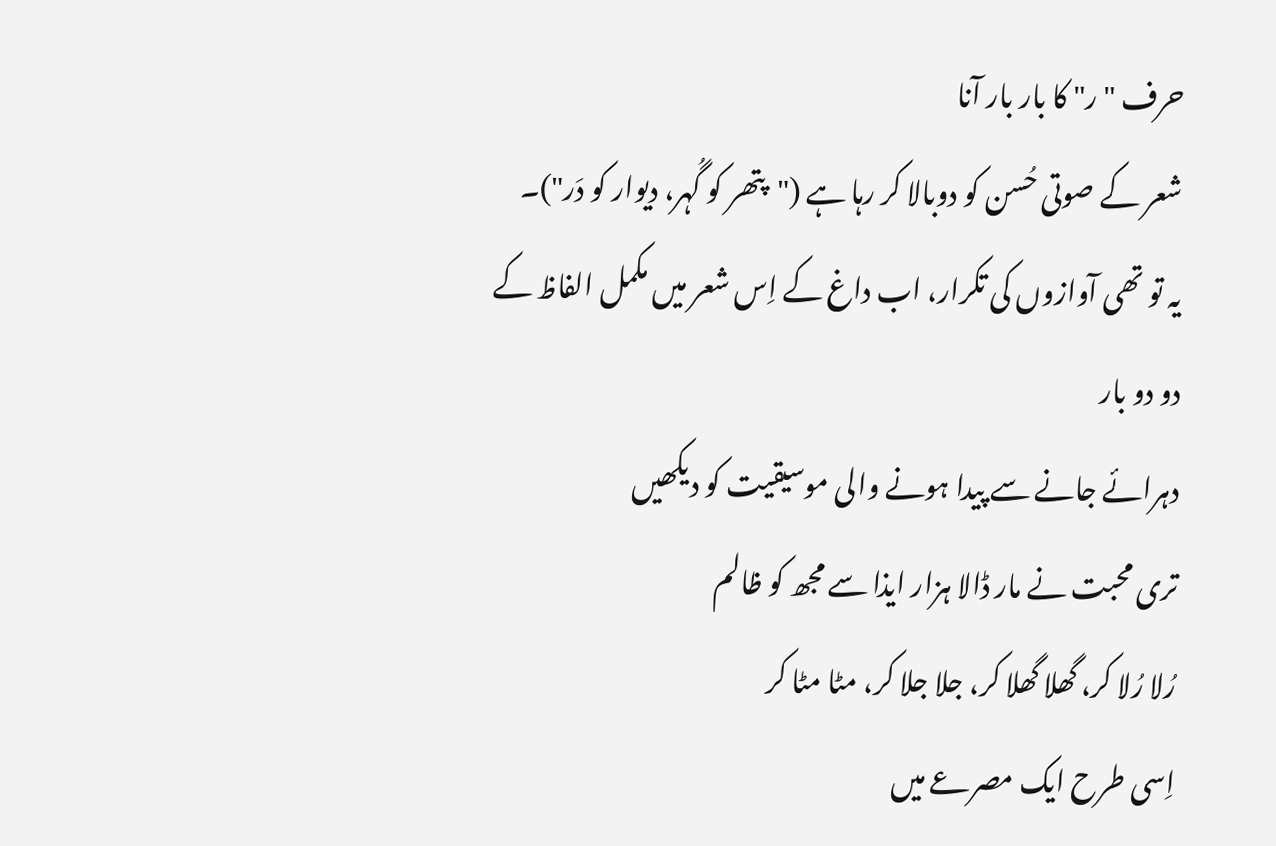حرف "ر" کا بار بار آنا
شعر کے صوتی حُسن کو دوبالا کر رہا ہے ("پتھر کو گُہر، دیوار کو دَر")۔
یہ تو تھی آوازوں کی تکرار، اب داغ کے اِس شعر میں مکمل الفاظ کے دو دو بار
دہرائے جانے سے پیدا ہونے والی موسیقیت کو دیکھیں
تری محبت نے مار ڈالا ہزار ایذا سے مجھ کو ظالم
رُلا رُلا کر، گھلا گھلا کر، جلا جلا کر، مٹا مٹا کر
اِسی طرح ایک مصرعے میں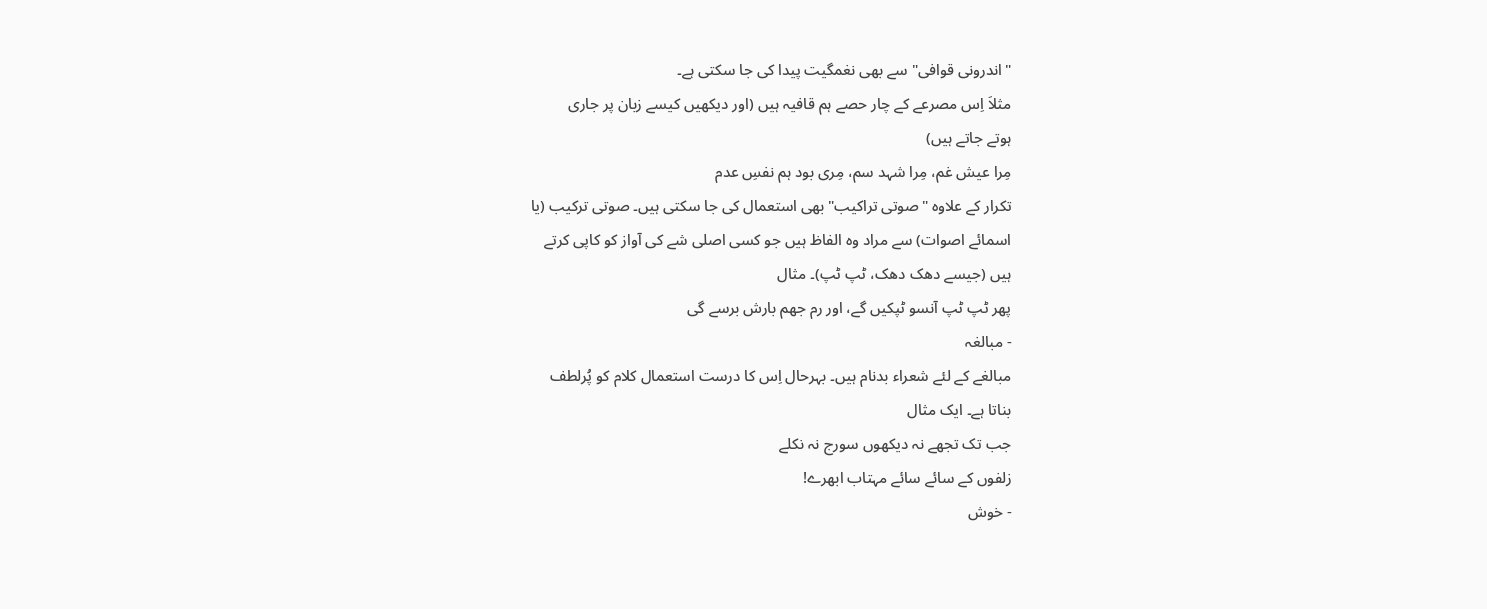"اندرونی قوافی" سے بھی نغمگیت پیدا کی جا سکتی ہے۔
مثلاَ اِس مصرعے کے چار حصے ہم قافیہ ہیں (اور دیکھیں کیسے زبان پر جاری
ہوتے جاتے ہیں)
مِرا عیش غم، مِرا شہد سم، مِری بود ہم نفسِ عدم
تکرار کے علاوہ "صوتی تراکیب" بھی استعمال کی جا سکتی ہیں۔ صوتی ترکیب (یا
اسمائے اصوات) سے مراد وہ الفاظ ہیں جو کسی اصلی شے کی آواز کو کاپی کرتے
ہیں (جیسے دھک دھک، ٹپ ٹپ)۔ مثال
پھر ٹپ ٹپ آنسو ٹپکیں گے، اور رم جھم بارش برسے گی
- مبالغہ
مبالغے کے لئے شعراء بدنام ہیں۔ بہرحال اِس کا درست استعمال کلام کو پُرلطف
بناتا ہے۔ ایک مثال
جب تک تجھے نہ دیکھوں سورج نہ نکلے
زلفوں کے سائے سائے مہتاب ابھرے!
- خوش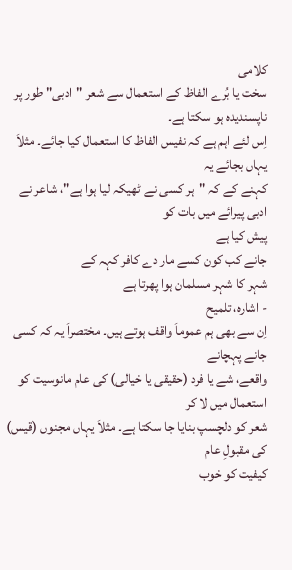کلامی
سخت یا بُرے الفاظ کے استعمال سے شعر "ادبی" طور پر ناپسندیدہ ہو سکتا ہے۔
اِس لئے اہم ہے کہ نفیس الفاظ کا استعمال کیا جائے۔ مثلاَ یہاں بجائے یہ
کہنے کے کہ "ہر کسی نے ٹھیکہ لیا ہوا ہے"، شاعر نے ادبی پیرائے میں بات کو
پیش کیا ہے
جانے کب کون کسے مار دے کافر کہہ کے
شہر کا شہر مسلمان ہوا پھرتا ہے
- اشارہ، تلمیح
اِن سے بھی ہم عموماَ واقف ہوتے ہیں۔ مختصراَ یہ کہ کسی جانے پہچانے
واقعے، شے یا فرد (حقیقی یا خیالی) کی عام مانوسیت کو استعمال میں لا کر
شعر کو دلچسپ بنایا جا سکتا ہے۔ مثلاَ یہاں مجنوں (قیس) کی مقبولِ عام
کیفیت کو خوب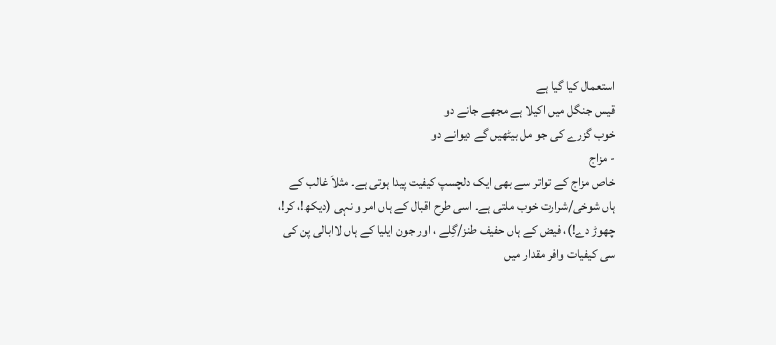استعمال کیا گیا ہے
قیس جنگل میں اکیلا ہے مجھے جانے دو
خوب گزرے کی جو مل بیٹھیں گے دیوانے دو
- مزاج
خاص مزاج کے تواتر سے بھی ایک دلچسپ کیفیت پیدا ہوتی ہے۔ مثلاَ غالب کے
ہاں شوخی/شرارت خوب ملتی ہے۔ اسی طرح اقبال کے ہاں امر و نہی (دیکھ!، کر!،
چھوڑ دے!)، فیض کے ہاں حفیف طنز/گِلے ، اور جون ایلیا کے ہاں لاابالی پن کی
سی کیفیات وافر مقدار میں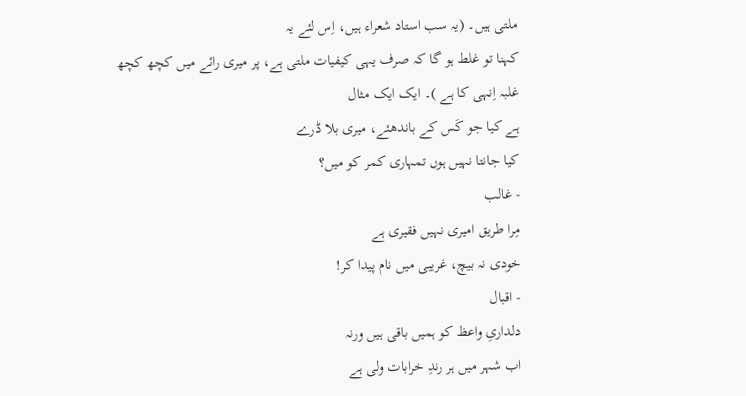ملتی ہیں۔ (یہ سب استاد شعراء ہیں، اِس لئے یہ
کہنا تو غلط ہو گا کہ صرف یہی کیفیات ملتی ہے، پر میری رائے میں کچھ کچھ
غلبہ اِنہی کا ہے )۔ ایک ایک مثال
ہے کیا جو کَس کے باندھئے، میری بلا ڈرے
کیا جانتا نہیں ہوں تمہاری کمر کو میں؟
- غالب
مِرا طریق امیری نہیں فقیری ہے
خودی نہ بیچ، غریبی میں نام پیدا کر!
- اقبال
دلداریِ واعظ کو ہمیں باقی ہیں ورنہ
اب شہر میں ہر رندِ خرابات ولی ہے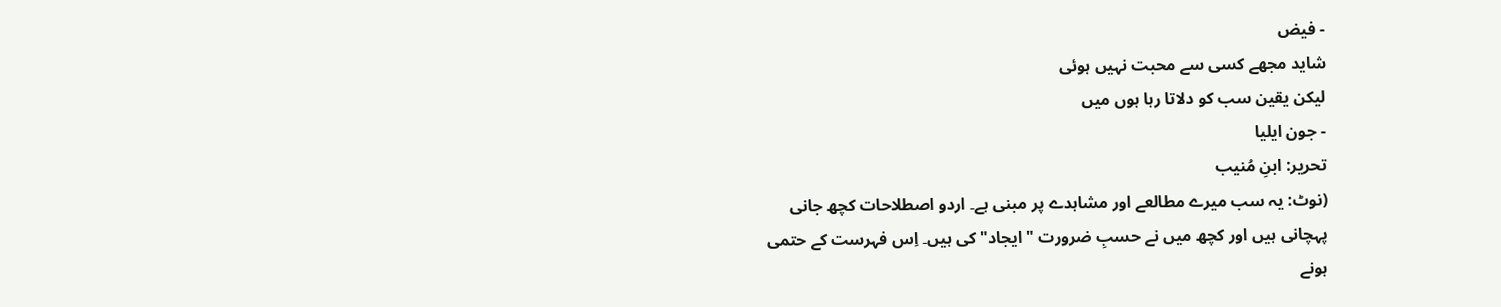- فیض
شاید مجھے کسی سے محبت نہیں ہوئی
لیکن یقین سب کو دلاتا رہا ہوں میں
- جون ایلیا
تحریر: ابنِ مُنیب
(نوٹ: یہ سب میرے مطالعے اور مشاہدے پر مبنی ہے۔ اردو اصطلاحات کچھ جانی
پہچانی ہیں اور کچھ میں نے حسبِ ضرورت "ایجاد" کی ہیں۔ اِس فہرست کے حتمی
ہونے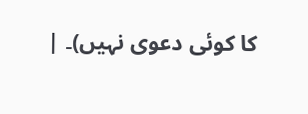کا کوئی دعوی نہیں)۔ |